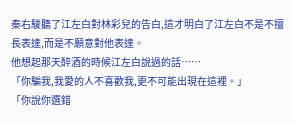秦右駿聽了江左白對林彩兒的告白,這才明白了江左白不是不擅長表達,而是不願意對他表達。
他想起那天醉酒的時候江左白說過的話……
「你騙我,我愛的人不喜歡我,更不可能出現在這裡。」
「你說你選錯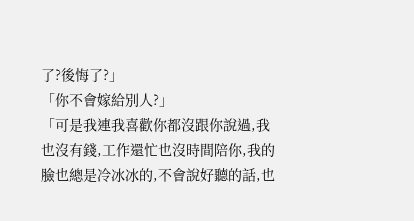了?後悔了?」
「你不會嫁給別人?」
「可是我連我喜歡你都沒跟你說過,我也沒有錢,工作還忙也沒時間陪你,我的臉也總是冷冰冰的,不會說好聽的話,也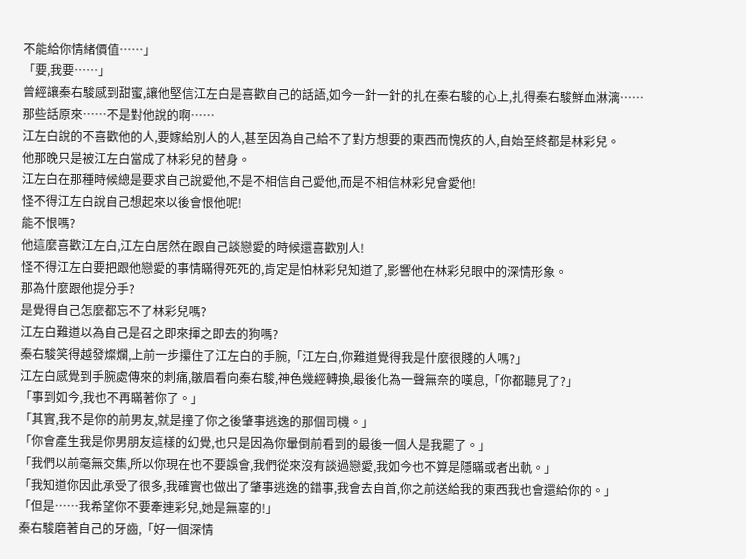不能給你情緒價值……」
「要,我要……」
曾經讓秦右駿感到甜蜜,讓他堅信江左白是喜歡自己的話語,如今一針一針的扎在秦右駿的心上,扎得秦右駿鮮血淋漓……
那些話原來……不是對他說的啊……
江左白說的不喜歡他的人,要嫁給別人的人,甚至因為自己給不了對方想要的東西而愧疚的人,自始至終都是林彩兒。
他那晚只是被江左白當成了林彩兒的替身。
江左白在那種時候總是要求自己說愛他,不是不相信自己愛他,而是不相信林彩兒會愛他!
怪不得江左白說自己想起來以後會恨他呢!
能不恨嗎?
他這麼喜歡江左白,江左白居然在跟自己談戀愛的時候還喜歡別人!
怪不得江左白要把跟他戀愛的事情瞞得死死的,肯定是怕林彩兒知道了,影響他在林彩兒眼中的深情形象。
那為什麼跟他提分手?
是覺得自己怎麼都忘不了林彩兒嗎?
江左白難道以為自己是召之即來揮之即去的狗嗎?
秦右駿笑得越發燦爛,上前一步攥住了江左白的手腕,「江左白,你難道覺得我是什麼很賤的人嗎?」
江左白感覺到手腕處傳來的刺痛,皺眉看向秦右駿,神色幾經轉換,最後化為一聲無奈的嘆息,「你都聽見了?」
「事到如今,我也不再瞞著你了。」
「其實,我不是你的前男友,就是撞了你之後肇事逃逸的那個司機。」
「你會產生我是你男朋友這樣的幻覺,也只是因為你暈倒前看到的最後一個人是我罷了。」
「我們以前毫無交集,所以你現在也不要誤會,我們從來沒有談過戀愛,我如今也不算是隱瞞或者出軌。」
「我知道你因此承受了很多,我確實也做出了肇事逃逸的錯事,我會去自首,你之前送給我的東西我也會還給你的。」
「但是……我希望你不要牽連彩兒,她是無辜的!」
秦右駿磨著自己的牙齒,「好一個深情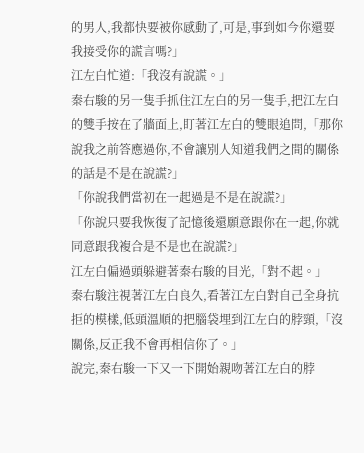的男人,我都快要被你感動了,可是,事到如今你還要我接受你的謊言嗎?」
江左白忙道:「我沒有說謊。」
秦右駿的另一隻手抓住江左白的另一隻手,把江左白的雙手按在了牆面上,盯著江左白的雙眼追問,「那你說我之前答應過你,不會讓別人知道我們之間的關係的話是不是在說謊?」
「你說我們當初在一起過是不是在說謊?」
「你說只要我恢復了記憶後還願意跟你在一起,你就同意跟我複合是不是也在說謊?」
江左白偏過頭躲避著秦右駿的目光,「對不起。」
秦右駿注視著江左白良久,看著江左白對自己全身抗拒的模樣,低頭溫順的把腦袋埋到江左白的脖頸,「沒關係,反正我不會再相信你了。」
說完,秦右駿一下又一下開始親吻著江左白的脖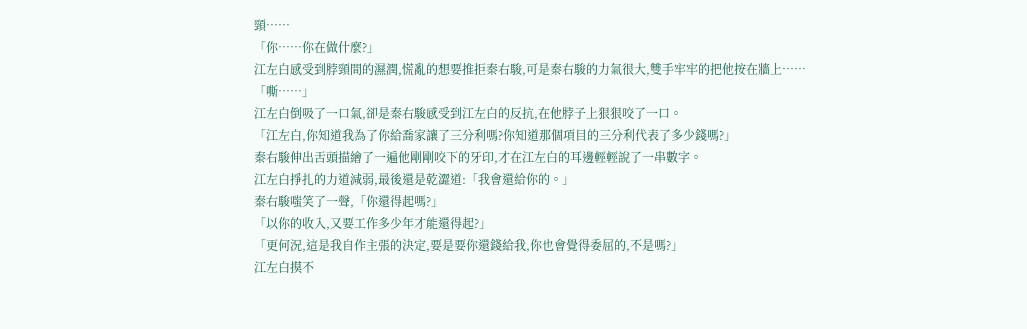頸……
「你……你在做什麼?」
江左白感受到脖頸間的濕潤,慌亂的想要推拒秦右駿,可是秦右駿的力氣很大,雙手牢牢的把他按在牆上……
「嘶……」
江左白倒吸了一口氣,卻是秦右駿感受到江左白的反抗,在他脖子上狠狠咬了一口。
「江左白,你知道我為了你給喬家讓了三分利嗎?你知道那個項目的三分利代表了多少錢嗎?」
秦右駿伸出舌頭描繪了一遍他剛剛咬下的牙印,才在江左白的耳邊輕輕說了一串數字。
江左白掙扎的力道減弱,最後還是乾澀道:「我會還給你的。」
秦右駿嗤笑了一聲,「你還得起嗎?」
「以你的收入,又要工作多少年才能還得起?」
「更何況,這是我自作主張的決定,要是要你還錢給我,你也會覺得委屈的,不是嗎?」
江左白摸不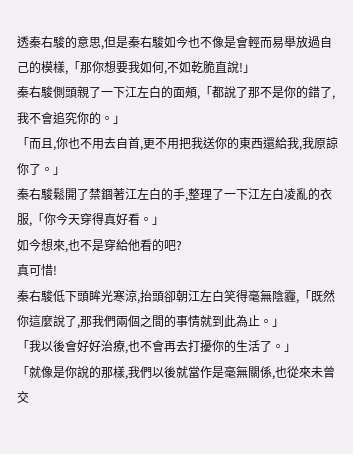透秦右駿的意思,但是秦右駿如今也不像是會輕而易舉放過自己的模樣,「那你想要我如何,不如乾脆直說!」
秦右駿側頭親了一下江左白的面頰,「都說了那不是你的錯了,我不會追究你的。」
「而且,你也不用去自首,更不用把我送你的東西還給我,我原諒你了。」
秦右駿鬆開了禁錮著江左白的手,整理了一下江左白凌亂的衣服,「你今天穿得真好看。」
如今想來,也不是穿給他看的吧?
真可惜!
秦右駿低下頭眸光寒涼,抬頭卻朝江左白笑得毫無陰霾,「既然你這麼說了,那我們兩個之間的事情就到此為止。」
「我以後會好好治療,也不會再去打擾你的生活了。」
「就像是你說的那樣,我們以後就當作是毫無關係,也從來未曾交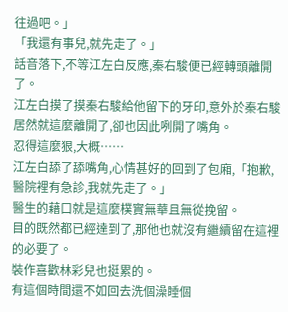往過吧。」
「我還有事兒,就先走了。」
話音落下,不等江左白反應,秦右駿便已經轉頭離開了。
江左白摸了摸秦右駿給他留下的牙印,意外於秦右駿居然就這麼離開了,卻也因此咧開了嘴角。
忍得這麼狠,大概……
江左白舔了舔嘴角,心情甚好的回到了包廂,「抱歉,醫院裡有急診,我就先走了。」
醫生的藉口就是這麼樸實無華且無從挽留。
目的既然都已經達到了,那他也就沒有繼續留在這裡的必要了。
裝作喜歡林彩兒也挺累的。
有這個時間還不如回去洗個澡睡個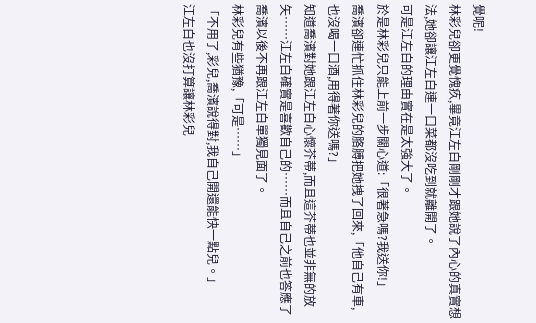覺呢!
林彩兒卻更覺愧疚,畢竟江左白剛剛才跟她說了內心的真實想法,她卻讓江左白連一口菜都沒吃到就離開了。
可是江左白的理由實在是太強大了。
於是林彩兒只能上前一步關心道:「很著急嗎?我送你!」
喬濱卻連忙抓住林彩兒的胳膊把她拽了回來,「他自己有車,也沒喝一口酒,用得著你送嗎?」
知道喬濱對她跟江左白心懷芥蒂,而且這芥蒂也並非無的放矢……江左白確實是喜歡自己的……而且自己之前也答應了喬濱以後不再跟江左白單獨見面了。
林彩兒有些猶豫,「可是……」
「不用了,彩兒,喬濱說得對,我自己開還能快一點兒。」
江左白也沒打算讓林彩兒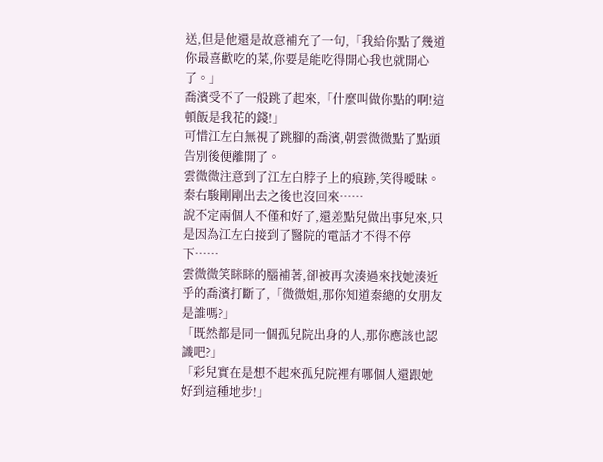送,但是他還是故意補充了一句,「我給你點了幾道你最喜歡吃的菜,你要是能吃得開心我也就開心了。」
喬濱受不了一般跳了起來,「什麼叫做你點的啊!這頓飯是我花的錢!」
可惜江左白無視了跳腳的喬濱,朝雲微微點了點頭告別後便離開了。
雲微微注意到了江左白脖子上的痕跡,笑得曖昧。
秦右駿剛剛出去之後也沒回來……
說不定兩個人不僅和好了,還差點兒做出事兒來,只是因為江左白接到了醫院的電話才不得不停下……
雲微微笑眯眯的腦補著,卻被再次湊過來找她湊近乎的喬濱打斷了,「微微姐,那你知道秦總的女朋友是誰嗎?」
「既然都是同一個孤兒院出身的人,那你應該也認識吧?」
「彩兒實在是想不起來孤兒院裡有哪個人還跟她好到這種地步!」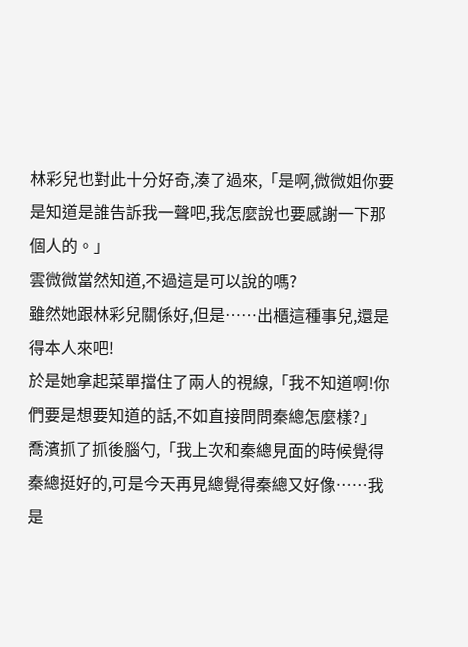林彩兒也對此十分好奇,湊了過來,「是啊,微微姐你要是知道是誰告訴我一聲吧,我怎麼說也要感謝一下那個人的。」
雲微微當然知道,不過這是可以說的嗎?
雖然她跟林彩兒關係好,但是……出櫃這種事兒,還是得本人來吧!
於是她拿起菜單擋住了兩人的視線,「我不知道啊!你們要是想要知道的話,不如直接問問秦總怎麼樣?」
喬濱抓了抓後腦勺,「我上次和秦總見面的時候覺得秦總挺好的,可是今天再見總覺得秦總又好像……我是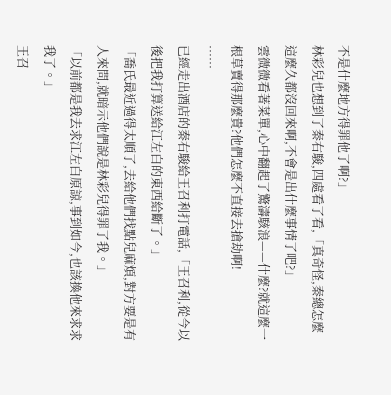不是什麼地方得罪他了啊?」
林彩兒也想到了秦右駿,四處看了看,「真奇怪,秦總怎麼這麼久都沒回來啊,不會是出什麼事情了吧?」
雲微微看著菜單,心中翻起了驚濤駭浪——什麼?就這麼一根草賣得那麼貴?他們怎麼不直接去搶劫啊!
……
已經走出酒店的秦右駿給王召利打電話,「王召利,從今以後把我打算送給江左白的東西給斷了。」
「喬氏最近過得太順了,去給他們找點兒麻煩,對方要是有人來問,就暗示他們說是林彩兒得罪了我。」
「以前都是我去求江左白原諒,事到如今,也該換他來求求我了。」
王召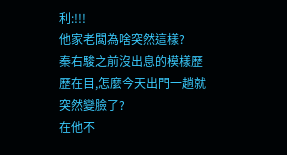利:!!!
他家老闆為啥突然這樣?
秦右駿之前沒出息的模樣歷歷在目,怎麼今天出門一趟就突然變臉了?
在他不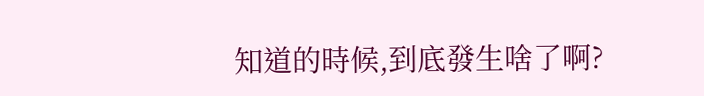知道的時候,到底發生啥了啊?